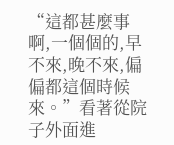“這都甚麼事啊,一個個的,早不來,晚不來,偏偏都這個時候來。”看著從院子外面進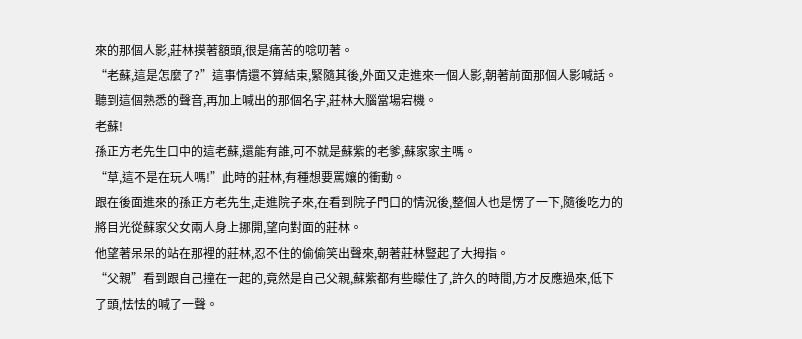來的那個人影,莊林摸著額頭,很是痛苦的唸叨著。
“老蘇,這是怎麼了?”這事情還不算結束,緊隨其後,外面又走進來一個人影,朝著前面那個人影喊話。
聽到這個熟悉的聲音,再加上喊出的那個名字,莊林大腦當場宕機。
老蘇!
孫正方老先生口中的這老蘇,還能有誰,可不就是蘇紫的老爹,蘇家家主嗎。
“草,這不是在玩人嗎!”此時的莊林,有種想要罵孃的衝動。
跟在後面進來的孫正方老先生,走進院子來,在看到院子門口的情況後,整個人也是愣了一下,隨後吃力的將目光從蘇家父女兩人身上挪開,望向對面的莊林。
他望著呆呆的站在那裡的莊林,忍不住的偷偷笑出聲來,朝著莊林豎起了大拇指。
“父親”看到跟自己撞在一起的,竟然是自己父親,蘇紫都有些矇住了,許久的時間,方才反應過來,低下了頭,怯怯的喊了一聲。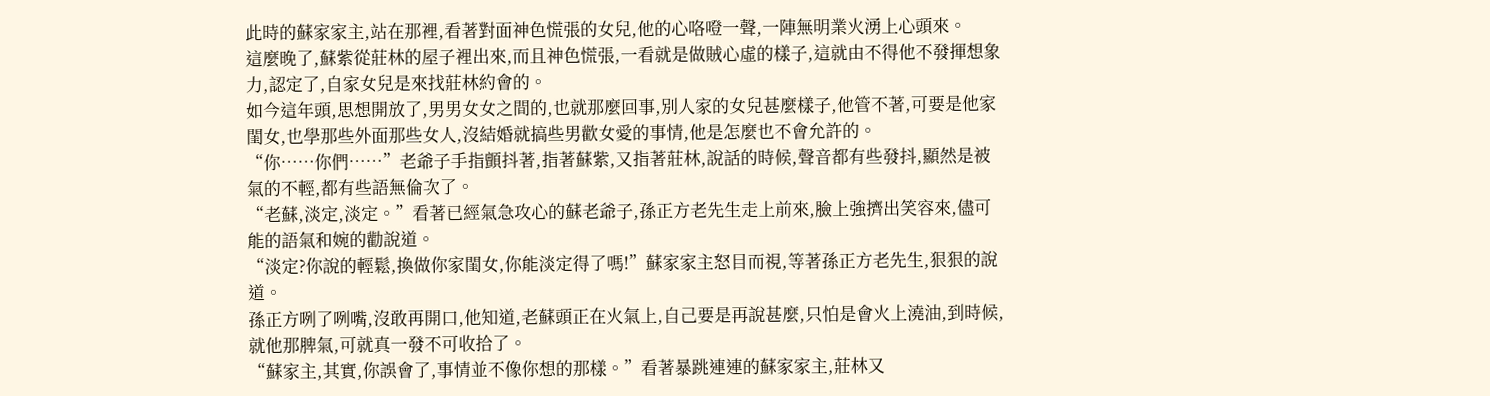此時的蘇家家主,站在那裡,看著對面神色慌張的女兒,他的心咯噔一聲,一陣無明業火湧上心頭來。
這麼晚了,蘇紫從莊林的屋子裡出來,而且神色慌張,一看就是做賊心虛的樣子,這就由不得他不發揮想象力,認定了,自家女兒是來找莊林約會的。
如今這年頭,思想開放了,男男女女之間的,也就那麼回事,別人家的女兒甚麼樣子,他管不著,可要是他家閨女,也學那些外面那些女人,沒結婚就搞些男歡女愛的事情,他是怎麼也不會允許的。
“你……你們……”老爺子手指顫抖著,指著蘇紫,又指著莊林,說話的時候,聲音都有些發抖,顯然是被氣的不輕,都有些語無倫次了。
“老蘇,淡定,淡定。”看著已經氣急攻心的蘇老爺子,孫正方老先生走上前來,臉上強擠出笑容來,儘可能的語氣和婉的勸說道。
“淡定?你說的輕鬆,換做你家閨女,你能淡定得了嗎!”蘇家家主怒目而視,等著孫正方老先生,狠狠的說道。
孫正方咧了咧嘴,沒敢再開口,他知道,老蘇頭正在火氣上,自己要是再說甚麼,只怕是會火上澆油,到時候,就他那脾氣,可就真一發不可收拾了。
“蘇家主,其實,你誤會了,事情並不像你想的那樣。”看著暴跳連連的蘇家家主,莊林又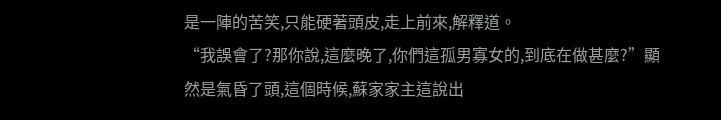是一陣的苦笑,只能硬著頭皮,走上前來,解釋道。
“我誤會了?那你說,這麼晚了,你們這孤男寡女的,到底在做甚麼?”顯然是氣昏了頭,這個時候,蘇家家主這說出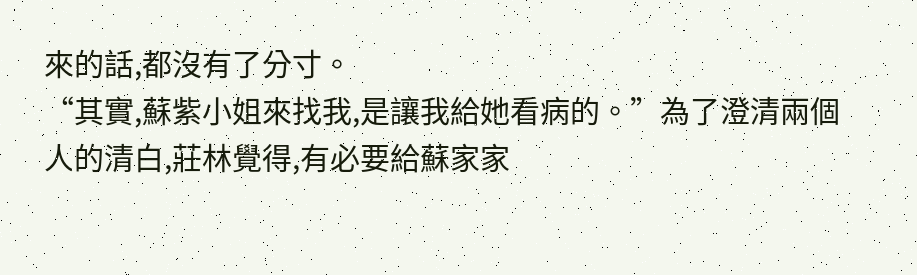來的話,都沒有了分寸。
“其實,蘇紫小姐來找我,是讓我給她看病的。”為了澄清兩個人的清白,莊林覺得,有必要給蘇家家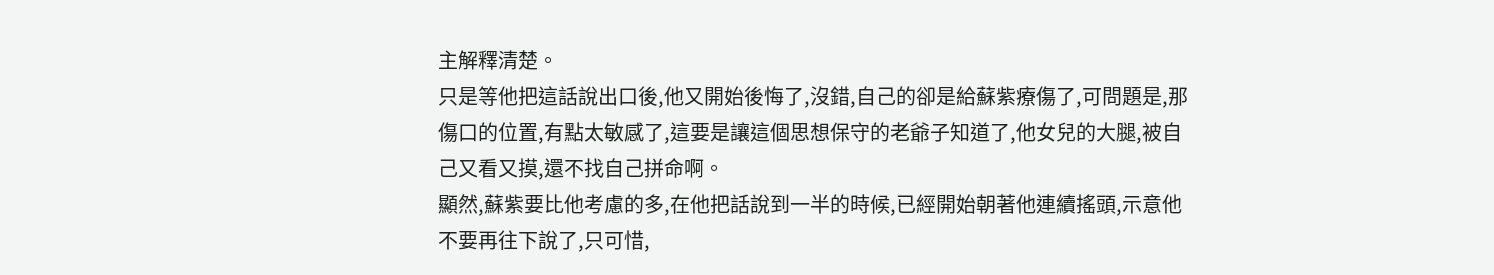主解釋清楚。
只是等他把這話說出口後,他又開始後悔了,沒錯,自己的卻是給蘇紫療傷了,可問題是,那傷口的位置,有點太敏感了,這要是讓這個思想保守的老爺子知道了,他女兒的大腿,被自己又看又摸,還不找自己拼命啊。
顯然,蘇紫要比他考慮的多,在他把話說到一半的時候,已經開始朝著他連續搖頭,示意他不要再往下說了,只可惜,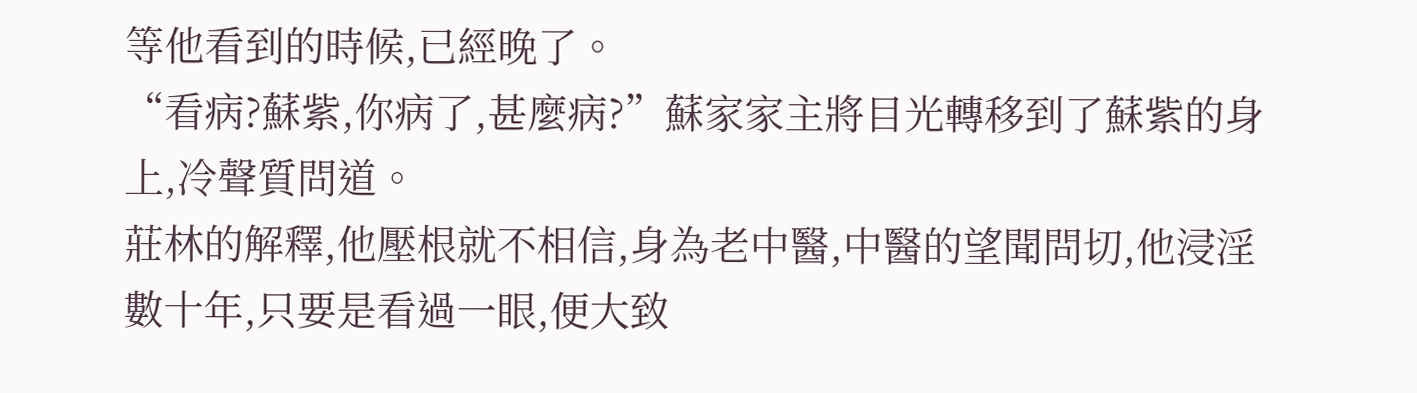等他看到的時候,已經晚了。
“看病?蘇紫,你病了,甚麼病?”蘇家家主將目光轉移到了蘇紫的身上,冷聲質問道。
莊林的解釋,他壓根就不相信,身為老中醫,中醫的望聞問切,他浸淫數十年,只要是看過一眼,便大致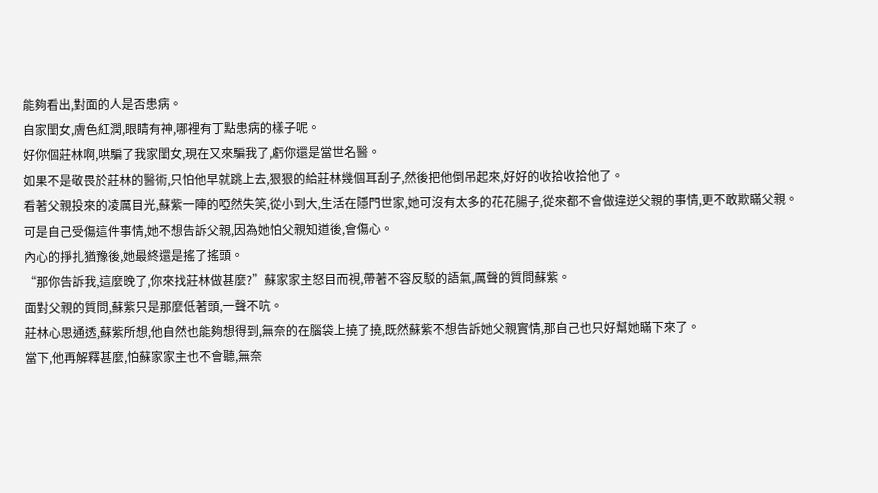能夠看出,對面的人是否患病。
自家閨女,膚色紅潤,眼睛有神,哪裡有丁點患病的樣子呢。
好你個莊林啊,哄騙了我家閨女,現在又來騙我了,虧你還是當世名醫。
如果不是敬畏於莊林的醫術,只怕他早就跳上去,狠狠的給莊林幾個耳刮子,然後把他倒吊起來,好好的收拾收拾他了。
看著父親投來的凌厲目光,蘇紫一陣的啞然失笑,從小到大,生活在隱門世家,她可沒有太多的花花腸子,從來都不會做違逆父親的事情,更不敢欺瞞父親。
可是自己受傷這件事情,她不想告訴父親,因為她怕父親知道後,會傷心。
內心的掙扎猶豫後,她最終還是搖了搖頭。
“那你告訴我,這麼晚了,你來找莊林做甚麼?”蘇家家主怒目而視,帶著不容反駁的語氣,厲聲的質問蘇紫。
面對父親的質問,蘇紫只是那麼低著頭,一聲不吭。
莊林心思通透,蘇紫所想,他自然也能夠想得到,無奈的在腦袋上撓了撓,既然蘇紫不想告訴她父親實情,那自己也只好幫她瞞下來了。
當下,他再解釋甚麼,怕蘇家家主也不會聽,無奈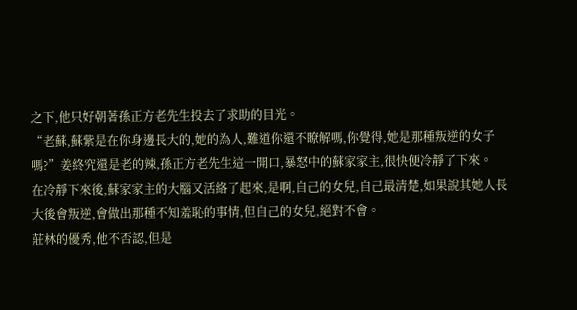之下,他只好朝著孫正方老先生投去了求助的目光。
“老蘇,蘇紫是在你身邊長大的,她的為人,難道你還不瞭解嗎,你覺得,她是那種叛逆的女子嗎?”姜終究還是老的辣,孫正方老先生這一開口,暴怒中的蘇家家主,很快便冷靜了下來。
在冷靜下來後,蘇家家主的大腦又活絡了起來,是啊,自己的女兒,自己最清楚,如果說其她人長大後會叛逆,會做出那種不知羞恥的事情,但自己的女兒,絕對不會。
莊林的優秀,他不否認,但是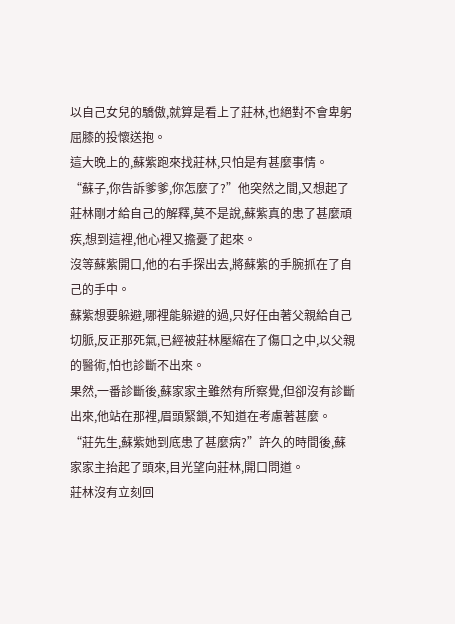以自己女兒的驕傲,就算是看上了莊林,也絕對不會卑躬屈膝的投懷送抱。
這大晚上的,蘇紫跑來找莊林,只怕是有甚麼事情。
“蘇子,你告訴爹爹,你怎麼了?”他突然之間,又想起了莊林剛才給自己的解釋,莫不是說,蘇紫真的患了甚麼頑疾,想到這裡,他心裡又擔憂了起來。
沒等蘇紫開口,他的右手探出去,將蘇紫的手腕抓在了自己的手中。
蘇紫想要躲避,哪裡能躲避的過,只好任由著父親給自己切脈,反正那死氣,已經被莊林壓縮在了傷口之中,以父親的醫術,怕也診斷不出來。
果然,一番診斷後,蘇家家主雖然有所察覺,但卻沒有診斷出來,他站在那裡,眉頭緊鎖,不知道在考慮著甚麼。
“莊先生,蘇紫她到底患了甚麼病?”許久的時間後,蘇家家主抬起了頭來,目光望向莊林,開口問道。
莊林沒有立刻回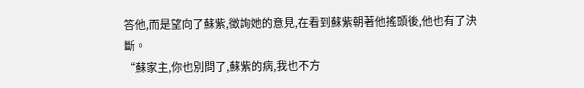答他,而是望向了蘇紫,徵詢她的意見,在看到蘇紫朝著他搖頭後,他也有了決斷。
“蘇家主,你也別問了,蘇紫的病,我也不方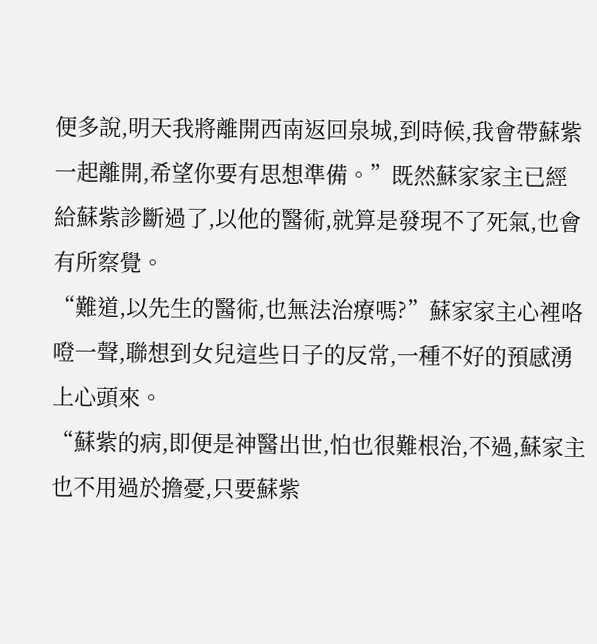便多說,明天我將離開西南返回泉城,到時候,我會帶蘇紫一起離開,希望你要有思想準備。”既然蘇家家主已經給蘇紫診斷過了,以他的醫術,就算是發現不了死氣,也會有所察覺。
“難道,以先生的醫術,也無法治療嗎?”蘇家家主心裡咯噔一聲,聯想到女兒這些日子的反常,一種不好的預感湧上心頭來。
“蘇紫的病,即便是神醫出世,怕也很難根治,不過,蘇家主也不用過於擔憂,只要蘇紫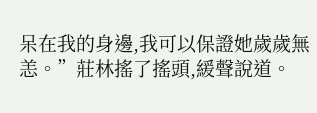呆在我的身邊,我可以保證她歲歲無恙。”莊林搖了搖頭,緩聲說道。